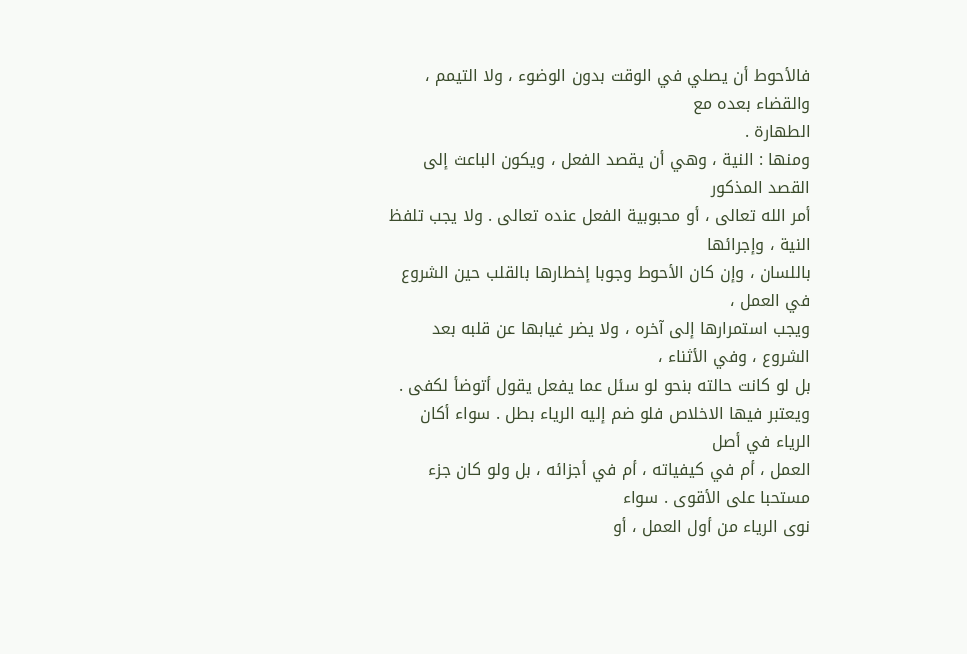فالأحوط أن يصلي في الوقت بدون الوضوء ، ولا التيمم ، والقضاء بعده مع
الطهارة .
ومنها : النية ، وهي أن يقصد الفعل ، ويكون الباعث إلى القصد المذكور
أمر الله تعالى ، أو محبوبية الفعل عنده تعالى . ولا يجب تلفظ النية ، وإجرائها
باللسان ، وإن كان الأحوط وجوبا إخطارها بالقلب حين الشروع في العمل ،
ويجب استمرارها إلى آخره ، ولا يضر غيابها عن قلبه بعد الشروع ، وفي الأثناء ،
بل لو كانت حالته بنحو لو سئل عما يفعل يقول أتوضأ لكفى .
ويعتبر فيها الاخلاص فلو ضم إليه الرياء بطل . سواء أكان الرياء في أصل
العمل ، أم في كيفياته ، أم في أجزائه ، بل ولو كان جزء مستحبا على الأقوى . سواء
نوى الرياء من أول العمل ، أو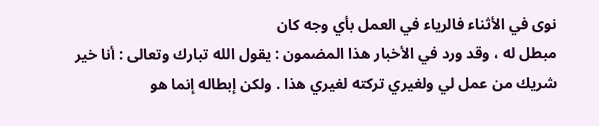نوى في الأثناء فالرياء في العمل بأي وجه كان
مبطل له ، وقد ورد في الأخبار هذا المضمون : يقول الله تبارك وتعالى : أنا خير
شريك من عمل لي ولغيري تركته لغيري هذا . ولكن إبطاله إنما هو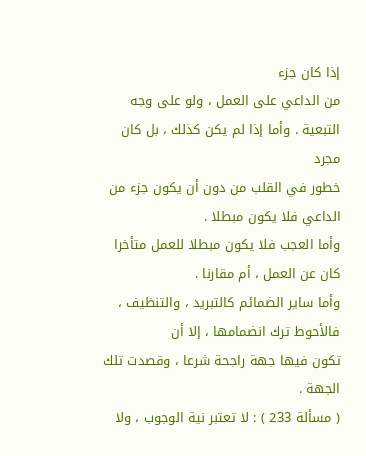إذا كان جزء
من الداعي على العمل ، ولو على وجه التبعية . وأما إذا لم يكن كذلك ، بل كان مجرد
خطور في القلب من دون أن يكون جزء من الداعي فلا يكون مبطلا .
وأما العجب فلا يكون مبطلا للعمل متأخرا كان عن العمل ، أم مقارنا .
وأما ساير الضمائم كالتبريد ، والتنظيف ، فالأحوط ترك انضمامها ، إلا أن
تكون فيها جهة راجحة شرعا ، وقصدت تلك الجهة .
( مسألة 233 ) : لا تعتبر نية الوجوب ، ولا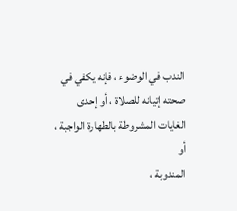الندب في الوضوء ، فإنه يكفي في
صحته إتيانه للصلاة ، أو إحدى الغايات المشروطة بالطهارة الواجبة ، أو
المندوبة ،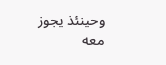وحينئذ يجوز معه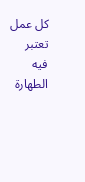كل عمل تعتبر فيه الطهارة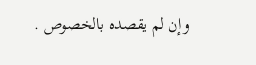وإن لم يقصده بالخصوص .